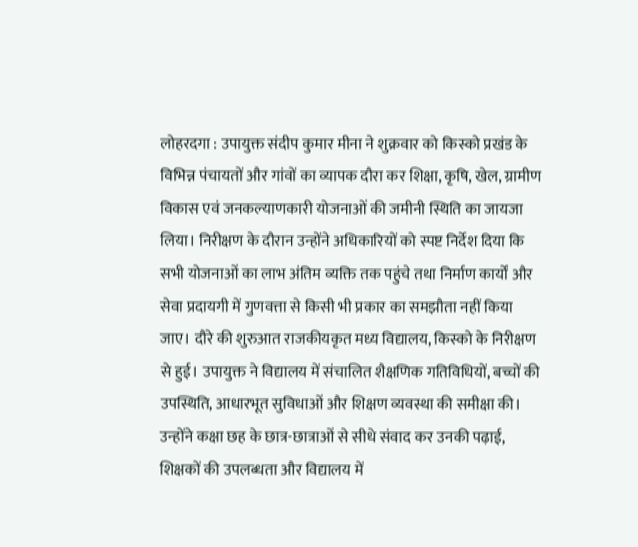लोहरदगा : उपायुक्त संदीप कुमार मीना ने शुक्रवार को किस्को प्रखंड के विभिन्न पंचायतों और गांवों का व्यापक दौरा कर शिक्षा, कृषि, खेल, ग्रामीण विकास एवं जनकल्याणकारी योजनाओं की जमीनी स्थिति का जायजा लिया। निरीक्षण के दौरान उन्होंने अधिकारियों को स्पष्ट निर्देश दिया कि सभी योजनाओं का लाभ अंतिम व्यक्ति तक पहुंचे तथा निर्माण कार्यों और सेवा प्रदायगी में गुणवत्ता से किसी भी प्रकार का समझौता नहीं किया जाए। दौरे की शुरुआत राजकीयकृत मध्य विद्यालय, किस्को के निरीक्षण से हुई। उपायुक्त ने विद्यालय में संचालित शैक्षणिक गतिविधियों, बच्चों की उपस्थिति, आधारभूत सुविधाओं और शिक्षण व्यवस्था की समीक्षा की। उन्होंने कक्षा छह के छात्र-छात्राओं से सीधे संवाद कर उनकी पढ़ाई, शिक्षकों की उपलब्धता और विद्यालय में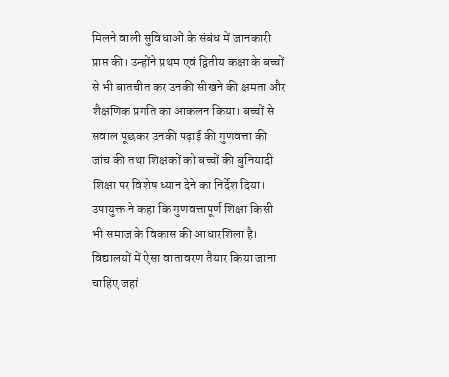मिलने वाली सुविधाओं के संबंध में जानकारी प्राप्त की। उन्होंने प्रथम एवं द्वितीय कक्षा के बच्चों से भी बातचीत कर उनकी सीखने की क्षमता और शैक्षणिक प्रगति का आकलन किया। बच्चों से सवाल पूछकर उनकी पढ़ाई की गुणवत्ता की जांच की तथा शिक्षकों को बच्चों की बुनियादी शिक्षा पर विशेष ध्यान देने का निर्देश दिया। उपायुक्त ने कहा कि गुणवत्तापूर्ण शिक्षा किसी भी समाज के विकास की आधारशिला है। विद्यालयों में ऐसा वातावरण तैयार किया जाना चाहिए जहां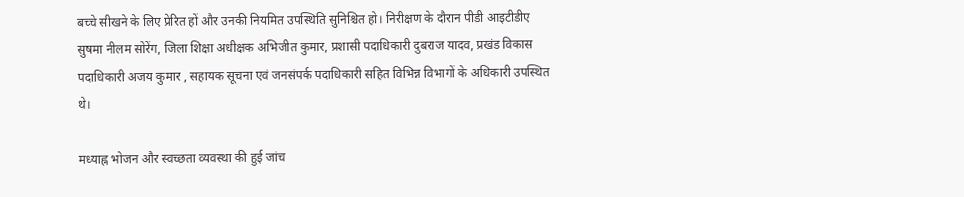बच्चे सीखने के लिए प्रेरित हों और उनकी नियमित उपस्थिति सुनिश्चित हो। निरीक्षण के दौरान पीडी आइटीडीए सुषमा नीलम सोरेंग, जिला शिक्षा अधीक्षक अभिजीत कुमार, प्रशासी पदाधिकारी दुबराज यादव, प्रखंड विकास पदाधिकारी अजय कुमार , सहायक सूचना एवं जनसंपर्क पदाधिकारी सहित विभिन्न विभागों के अधिकारी उपस्थित थे।

मध्याह्न भोजन और स्वच्छता व्यवस्था की हुई जांच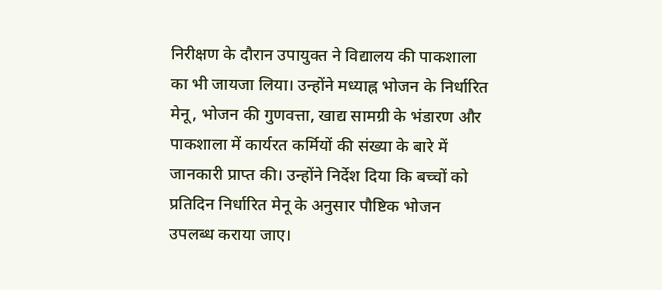निरीक्षण के दौरान उपायुक्त ने विद्यालय की पाकशाला का भी जायजा लिया। उन्होंने मध्याह्न भोजन के निर्धारित मेनू, भोजन की गुणवत्ता, खाद्य सामग्री के भंडारण और पाकशाला में कार्यरत कर्मियों की संख्या के बारे में जानकारी प्राप्त की। उन्होंने निर्देश दिया कि बच्चों को प्रतिदिन निर्धारित मेनू के अनुसार पौष्टिक भोजन उपलब्ध कराया जाए।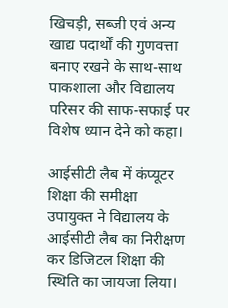खिचड़ी, सब्जी एवं अन्य खाद्य पदार्थों की गुणवत्ता बनाए रखने के साथ-साथ पाकशाला और विद्यालय परिसर की साफ-सफाई पर विशेष ध्यान देने को कहा।

आईसीटी लैब में कंप्यूटर शिक्षा की समीक्षा
उपायुक्त ने विद्यालय के आईसीटी लैब का निरीक्षण कर डिजिटल शिक्षा की स्थिति का जायजा लिया।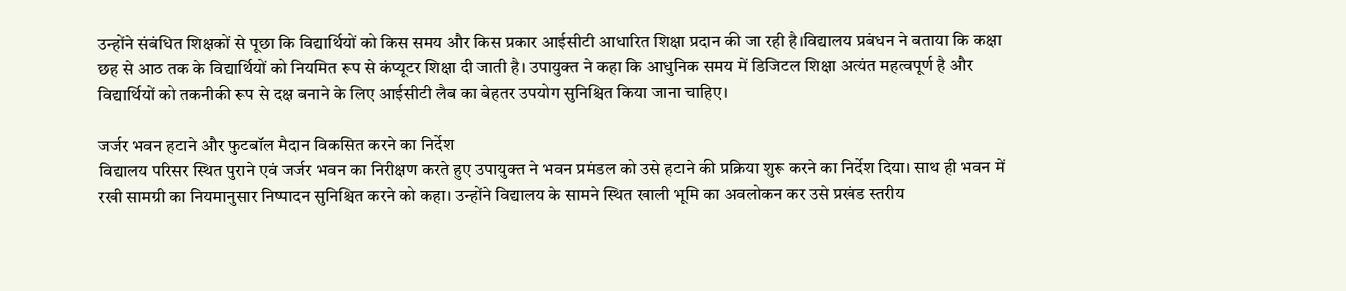उन्होंने संबंधित शिक्षकों से पूछा कि विद्यार्थियों को किस समय और किस प्रकार आईसीटी आधारित शिक्षा प्रदान की जा रही है।विद्यालय प्रबंधन ने बताया कि कक्षा छह से आठ तक के विद्यार्थियों को नियमित रूप से कंप्यूटर शिक्षा दी जाती है। उपायुक्त ने कहा कि आधुनिक समय में डिजिटल शिक्षा अत्यंत महत्वपूर्ण है और विद्यार्थियों को तकनीकी रूप से दक्ष बनाने के लिए आईसीटी लैब का बेहतर उपयोग सुनिश्चित किया जाना चाहिए।

जर्जर भवन हटाने और फुटबॉल मैदान विकसित करने का निर्देश
विद्यालय परिसर स्थित पुराने एवं जर्जर भवन का निरीक्षण करते हुए उपायुक्त ने भवन प्रमंडल को उसे हटाने की प्रक्रिया शुरू करने का निर्देश दिया। साथ ही भवन में रखी सामग्री का नियमानुसार निष्पादन सुनिश्चित करने को कहा। उन्होंने विद्यालय के सामने स्थित खाली भूमि का अवलोकन कर उसे प्रखंड स्तरीय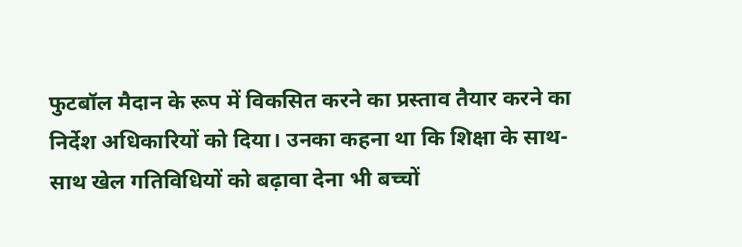फुटबॉल मैदान के रूप में विकसित करने का प्रस्ताव तैयार करने का निर्देश अधिकारियों को दिया। उनका कहना था कि शिक्षा के साथ-साथ खेल गतिविधियों को बढ़ावा देना भी बच्चों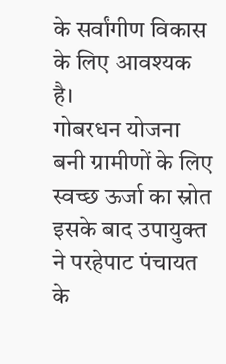के सर्वांगीण विकास के लिए आवश्यक है।
गोबरधन योजना बनी ग्रामीणों के लिए स्वच्छ ऊर्जा का स्रोत
इसके बाद उपायुक्त ने परहेपाट पंचायत के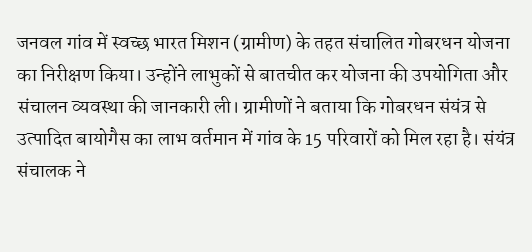जनवल गांव में स्वच्छ भारत मिशन (ग्रामीण) के तहत संचालित गोबरधन योजना का निरीक्षण किया। उन्होंने लाभुकों से बातचीत कर योजना की उपयोगिता और संचालन व्यवस्था की जानकारी ली। ग्रामीणों ने बताया कि गोबरधन संयंत्र से उत्पादित बायोगैस का लाभ वर्तमान में गांव के 15 परिवारों को मिल रहा है। संयंत्र संचालक ने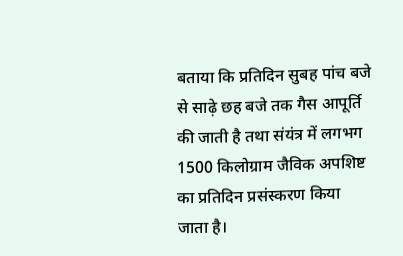बताया कि प्रतिदिन सुबह पांच बजे से साढ़े छह बजे तक गैस आपूर्ति की जाती है तथा संयंत्र में लगभग 1500 किलोग्राम जैविक अपशिष्ट का प्रतिदिन प्रसंस्करण किया जाता है।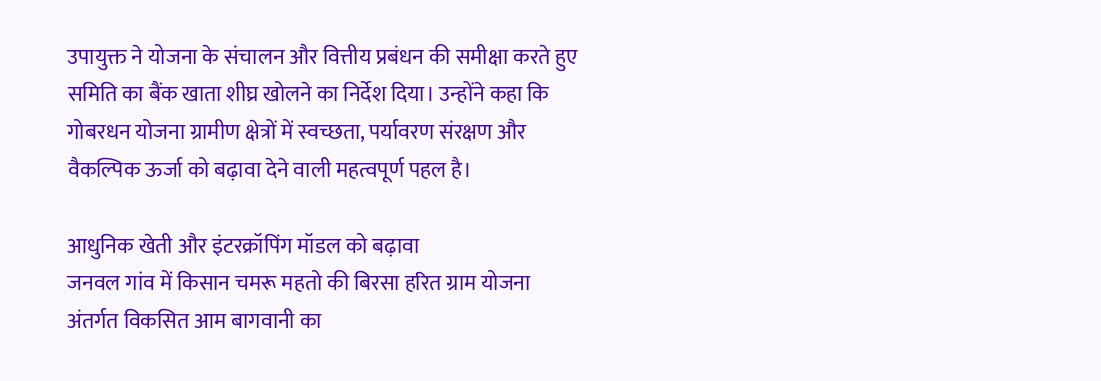उपायुक्त ने योजना के संचालन और वित्तीय प्रबंधन की समीक्षा करते हुए समिति का बैंक खाता शीघ्र खोलने का निर्देश दिया। उन्होंने कहा कि गोबरधन योजना ग्रामीण क्षेत्रों में स्वच्छता, पर्यावरण संरक्षण और वैकल्पिक ऊर्जा को बढ़ावा देने वाली महत्वपूर्ण पहल है।

आधुनिक खेती और इंटरक्रॉपिंग मॉडल को बढ़ावा
जनवल गांव में किसान चमरू महतो की बिरसा हरित ग्राम योजना अंतर्गत विकसित आम बागवानी का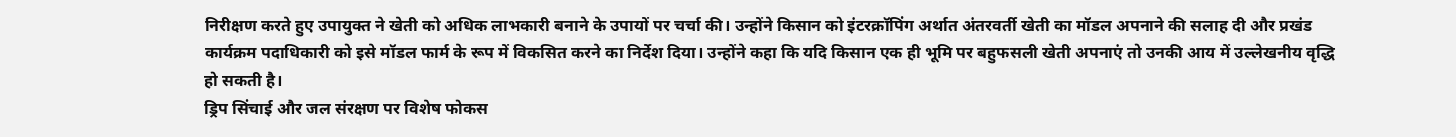निरीक्षण करते हुए उपायुक्त ने खेती को अधिक लाभकारी बनाने के उपायों पर चर्चा की। उन्होंने किसान को इंटरक्रॉपिंग अर्थात अंतरवर्ती खेती का मॉडल अपनाने की सलाह दी और प्रखंड कार्यक्रम पदाधिकारी को इसे मॉडल फार्म के रूप में विकसित करने का निर्देश दिया। उन्होंने कहा कि यदि किसान एक ही भूमि पर बहुफसली खेती अपनाएं तो उनकी आय में उल्लेखनीय वृद्धि हो सकती है।
ड्रिप सिंचाई और जल संरक्षण पर विशेष फोकस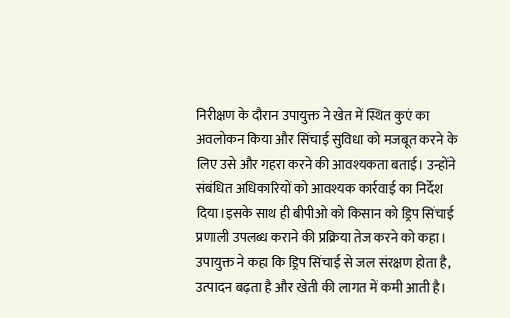निरीक्षण के दौरान उपायुक्त ने खेत में स्थित कुएं का अवलोकन किया और सिंचाई सुविधा को मजबूत करने के लिए उसे और गहरा करने की आवश्यकता बताई। उन्होंने संबंधित अधिकारियों को आवश्यक कार्रवाई का निर्देश दिया।इसके साथ ही बीपीओ को किसान को ड्रिप सिंचाई प्रणाली उपलब्ध कराने की प्रक्रिया तेज करने को कहा। उपायुक्त ने कहा कि ड्रिप सिंचाई से जल संरक्षण होता है, उत्पादन बढ़ता है और खेती की लागत में कमी आती है।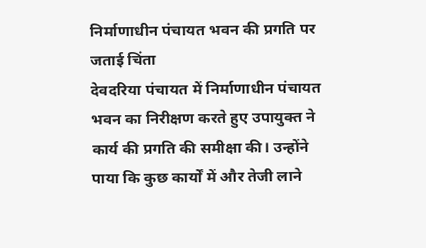निर्माणाधीन पंचायत भवन की प्रगति पर जताई चिंता
देवदरिया पंचायत में निर्माणाधीन पंचायत भवन का निरीक्षण करते हुए उपायुक्त ने कार्य की प्रगति की समीक्षा की। उन्होंने पाया कि कुछ कार्यों में और तेजी लाने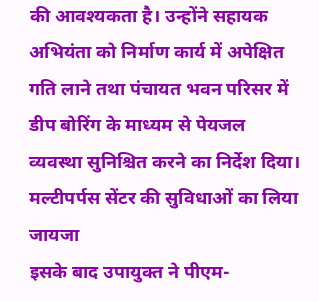की आवश्यकता है। उन्होंने सहायक अभियंता को निर्माण कार्य में अपेक्षित गति लाने तथा पंचायत भवन परिसर में डीप बोरिंग के माध्यम से पेयजल व्यवस्था सुनिश्चित करने का निर्देश दिया।
मल्टीपर्पस सेंटर की सुविधाओं का लिया जायजा
इसके बाद उपायुक्त ने पीएम-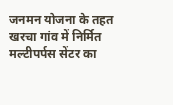जनमन योजना के तहत खरचा गांव में निर्मित मल्टीपर्पस सेंटर का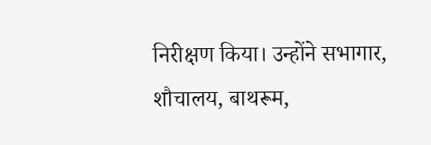निरीक्षण किया। उन्होंने सभागार, शौचालय, बाथरूम,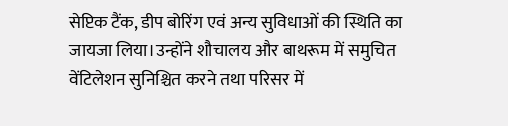सेप्टिक टैंक, डीप बोरिंग एवं अन्य सुविधाओं की स्थिति का जायजा लिया।उन्होंने शौचालय और बाथरूम में समुचित वेंटिलेशन सुनिश्चित करने तथा परिसर में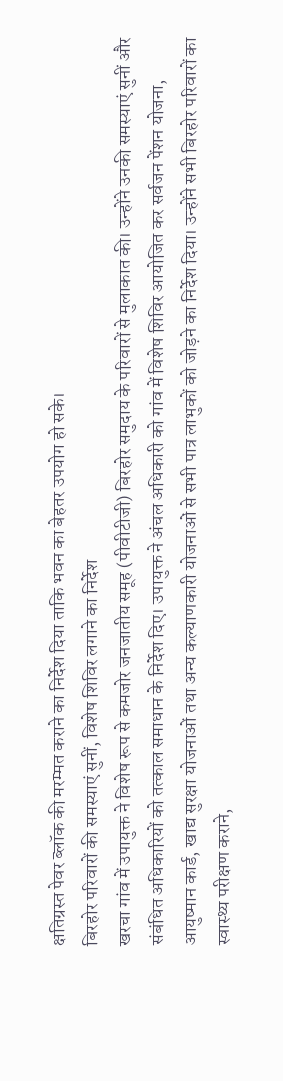क्षतिग्रस्त पेवर ब्लॉक की मरम्मत कराने का निर्देश दिया ताकि भवन का बेहतर उपयोग हो सके।
बिरहोर परिवारों की समस्याएं सुनीं, विशेष शिविर लगाने का निर्देश
खरचा गांव में उपायुक्त ने विशेष रूप से कमजोर जनजातीय समूह (पीवीटीजी) बिरहोर समुदाय के परिवारों से मुलाकात की। उन्होंने उनकी समस्याएं सुनीं और संबंधित अधिकारियों को तत्काल समाधान के निर्देश दिए। उपायुक्त ने अंचल अधिकारी को गांव में विशेष शिविर आयोजित कर सर्वजन पेंशन योजना, आयुष्मान कार्ड, खाद्य सुरक्षा योजनाओं तथा अन्य कल्याणकारी योजनाओं से सभी पात्र लाभुकों को जोड़ने का निर्देश दिया। उन्होंने सभी बिरहोर परिवारों का स्वास्थ्य परीक्षण कराने,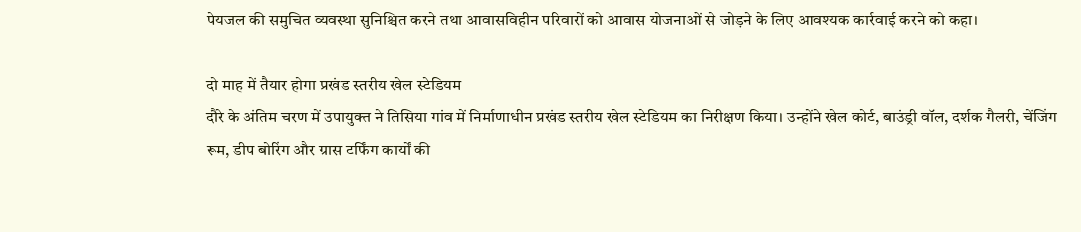पेयजल की समुचित व्यवस्था सुनिश्चित करने तथा आवासविहीन परिवारों को आवास योजनाओं से जोड़ने के लिए आवश्यक कार्रवाई करने को कहा।

दो माह में तैयार होगा प्रखंड स्तरीय खेल स्टेडियम
दौरे के अंतिम चरण में उपायुक्त ने तिसिया गांव में निर्माणाधीन प्रखंड स्तरीय खेल स्टेडियम का निरीक्षण किया। उन्होंने खेल कोर्ट, बाउंड्री वॉल, दर्शक गैलरी, चेंजिंग रूम, डीप बोरिंग और ग्रास टर्फिंग कार्यों की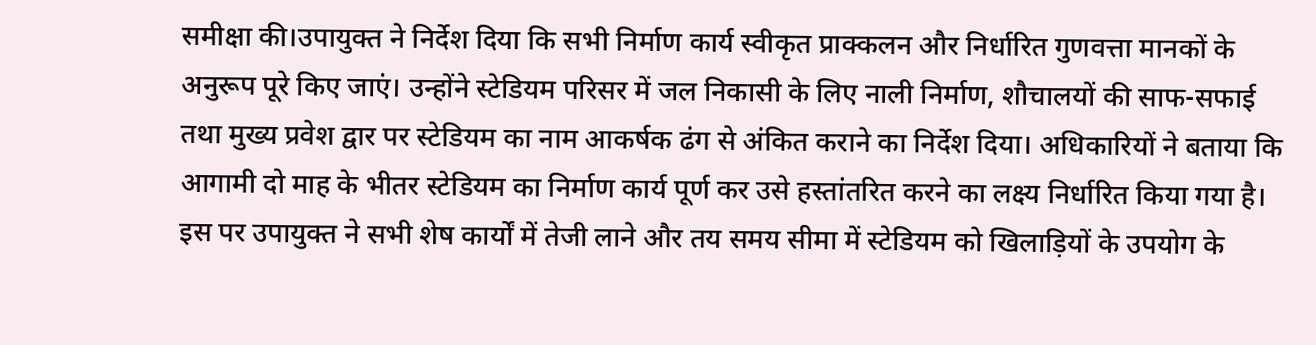समीक्षा की।उपायुक्त ने निर्देश दिया कि सभी निर्माण कार्य स्वीकृत प्राक्कलन और निर्धारित गुणवत्ता मानकों के अनुरूप पूरे किए जाएं। उन्होंने स्टेडियम परिसर में जल निकासी के लिए नाली निर्माण, शौचालयों की साफ-सफाई तथा मुख्य प्रवेश द्वार पर स्टेडियम का नाम आकर्षक ढंग से अंकित कराने का निर्देश दिया। अधिकारियों ने बताया कि आगामी दो माह के भीतर स्टेडियम का निर्माण कार्य पूर्ण कर उसे हस्तांतरित करने का लक्ष्य निर्धारित किया गया है। इस पर उपायुक्त ने सभी शेष कार्यों में तेजी लाने और तय समय सीमा में स्टेडियम को खिलाड़ियों के उपयोग के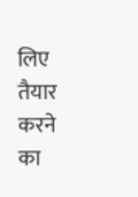लिए तैयार करने का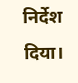निर्देश दिया।